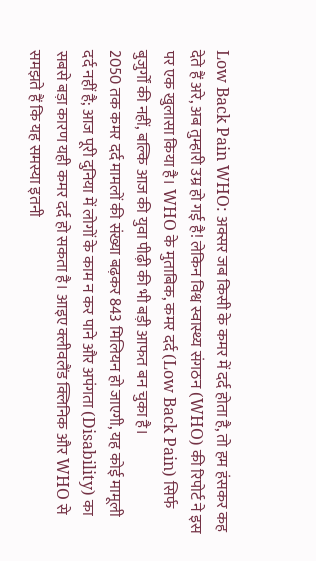Low Back Pain WHO: अक्सर जब किसी के कमर में दर्द होता है, तो हम हंसकर कह देते हैं अरे, अब तुम्हारी उम्र हो गई है! लेकिन विश्व स्वास्थ्य संगठन (WHO) की रिपोर्ट ने इस पर एक खुलासा किया है। WHO के मुताबिक, कमर दर्द (Low Back Pain) सिर्फ बुजुर्गों की नहीं, बल्कि आज की युवा पीढ़ी की भी बड़ी आफत बन चुका है।
2050 तक कमर दर्द मामलों की संख्या बढ़कर 843 मिलियन हो जाएगी, यह कोई मामूली दर्द नहीं है; आज पूरी दुनिया में लोगों के काम न कर पाने और अपंगता (Disability) का सबसे बड़ा कारण यही कमर दर्द हो सकता है। आइए क्लीवलैंड क्लिनिक और WHO से समझते हैं कि यह समस्या इतनी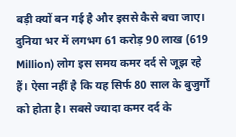बड़ी क्यों बन गई है और इससे कैसे बचा जाए।
दुनिया भर में लगभग 61 करोड़ 90 लाख (619 Million) लोग इस समय कमर दर्द से जूझ रहे हैं। ऐसा नहीं है कि यह सिर्फ 80 साल के बुजुर्गों को होता है। सबसे ज्यादा कमर दर्द के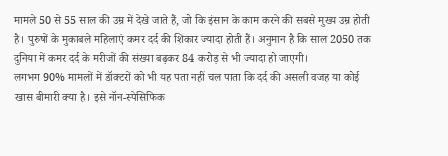मामले 50 से 55 साल की उम्र में देखे जाते हैं, जो कि इंसान के काम करने की सबसे मुख्य उम्र होती है। पुरुषों के मुकाबले महिलाएं कमर दर्द की शिकार ज्यादा होती हैं। अनुमान है कि साल 2050 तक दुनिया में कमर दर्द के मरीजों की संख्या बढ़कर 84 करोड़ से भी ज्यादा हो जाएगी।
लगभग 90% मामलों में डॉक्टरों को भी यह पता नहीं चल पाता कि दर्द की असली वजह या कोई खास बीमारी क्या है। इसे नॉन-स्पेसिफिक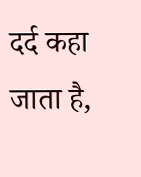दर्द कहा जाता है,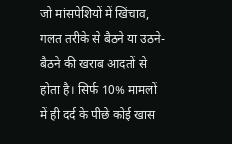जो मांसपेशियों में खिंचाव, गलत तरीके से बैठने या उठने-बैठने की खराब आदतों से होता है। सिर्फ 10% मामलों में ही दर्द के पीछे कोई खास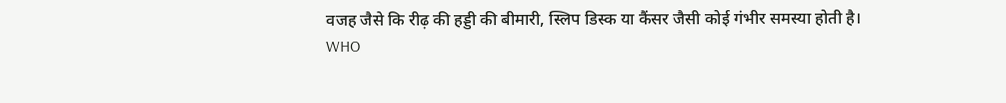वजह जैसे कि रीढ़ की हड्डी की बीमारी, स्लिप डिस्क या कैंसर जैसी कोई गंभीर समस्या होती है।
WHO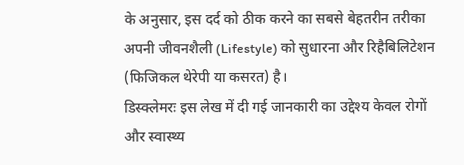के अनुसार, इस दर्द को ठीक करने का सबसे बेहतरीन तरीका अपनी जीवनशैली (Lifestyle) को सुधारना और रिहैबिलिटेशन (फिजिकल थेरेपी या कसरत) है।
डिस्क्लेमरः इस लेख में दी गई जानकारी का उद्देश्य केवल रोगों और स्वास्थ्य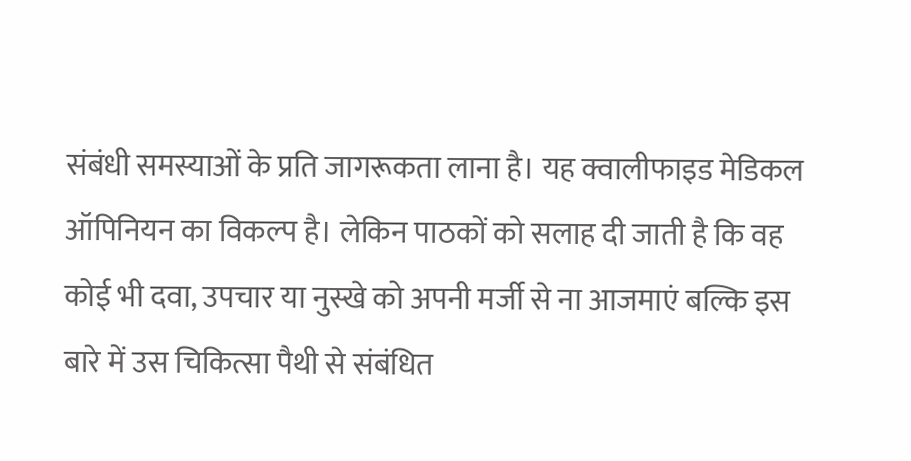संबंधी समस्याओं के प्रति जागरूकता लाना है। यह क्वालीफाइड मेडिकल ऑपिनियन का विकल्प है। लेकिन पाठकों को सलाह दी जाती है कि वह कोई भी दवा, उपचार या नुस्खे को अपनी मर्जी से ना आजमाएं बल्कि इस बारे में उस चिकित्सा पैथी से संबंधित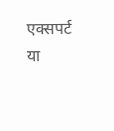एक्सपर्ट या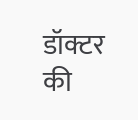डॉक्टर की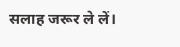सलाह जरूर ले लें।